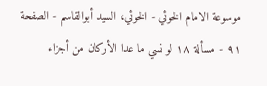موسوعة الامام الخوئي - الخوئي، السيد أبوالقاسم - الصفحة ٩١ - مسألة ١٨ لو نسي ما عدا الأركان من أجزاء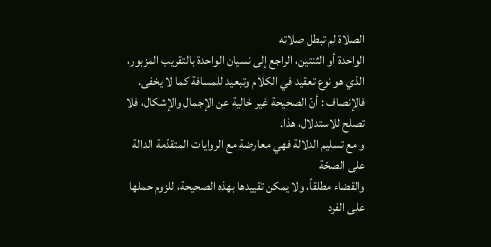الصلاة لم تبطل صلاته
الواحدة أو الثنتين، الراجع إلى نسيان الواحدة بالتقريب المزبور، الذي هو نوع تعقيد في الكلام وتبعيد للمسافة كما لا يخفى.
فالإنصاف : أنّ الصحيحة غير خالية عن الإجمال والإشكال، فلا تصلح للاستدلال، هذا.
و مع تسليم الدلالة فهي معارضة مع الروايات المتقدّمة الدالة على الصحّة
والقضاء مطلقاً، ولا يمكن تقييدها بهذه الصحيحة، للزوم حملها على الفرد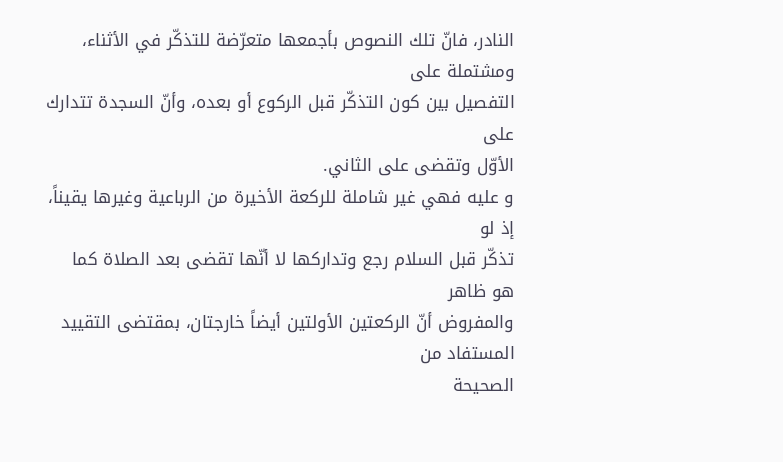النادر، فانّ تلك النصوص بأجمعها متعرّضة للتذكّر في الأثناء، ومشتملة على
التفصيل بين كون التذكّر قبل الركوع أو بعده، وأنّ السجدة تتدارك على
الأوّل وتقضى على الثاني.
و عليه فهي غير شاملة للركعة الأخيرة من الرباعية وغيرها يقيناً، إذ لو
تذكّر قبل السلام رجع وتداركها لا أنّها تقضى بعد الصلاة كما هو ظاهر
والمفروض أنّ الركعتين الأولتين أيضاً خارجتان، بمقتضى التقييد المستفاد من
الصحيحة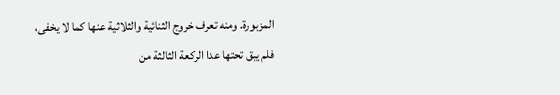المزبورة. ومنه تعرف خروج الثنائية والثلاثية عنها كما لا يخفى،
فلم يبق تحتها عدا الركعة الثالثة من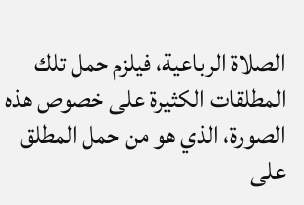الصلاة الرباعية، فيلزم حمل تلك
المطلقات الكثيرة على خصوص هذه الصورة، الذي هو من حمل المطلق على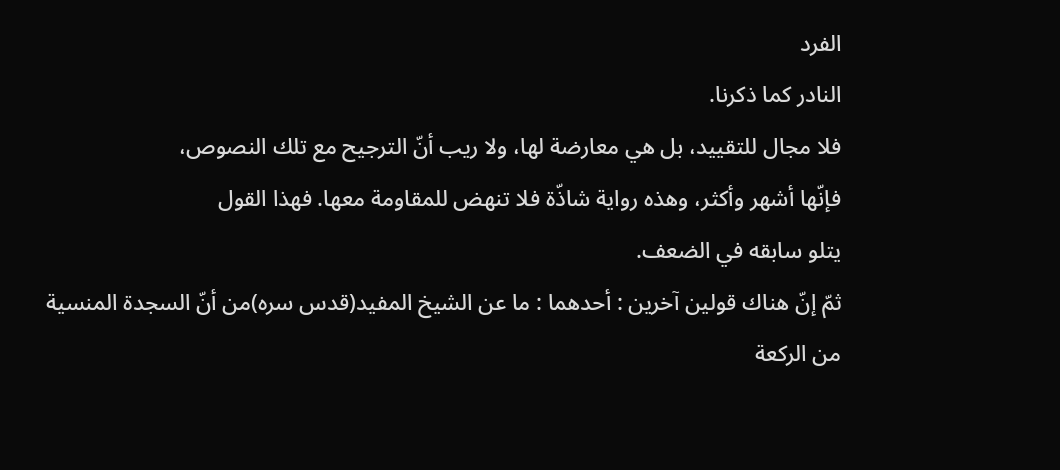الفرد
النادر كما ذكرنا.
فلا مجال للتقييد، بل هي معارضة لها، ولا ريب أنّ الترجيح مع تلك النصوص،
فإنّها أشهر وأكثر، وهذه رواية شاذّة فلا تنهض للمقاومة معها. فهذا القول
يتلو سابقه في الضعف.
ثمّ إنّ هناك قولين آخرين : أحدهما : ما عن الشيخ المفيد(قدس سره)من أنّ السجدة المنسية من الركعة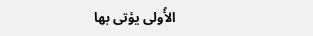الأُولى يؤتى بها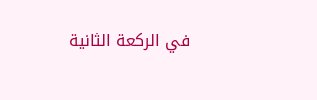في الركعة الثانية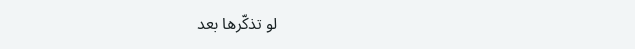لو تذكّرها بعد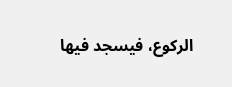الركوع، فيسجد فيها